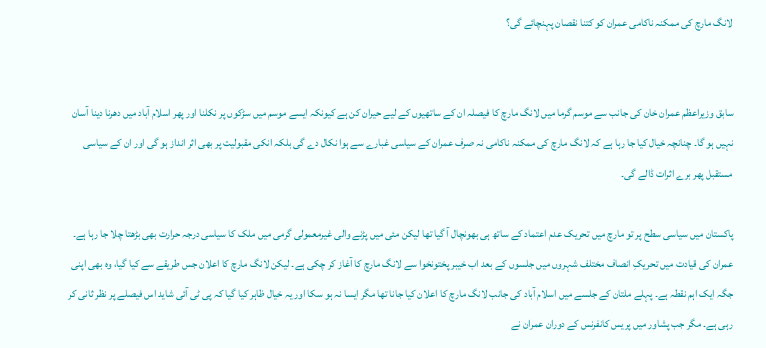لانگ مارچ کی ممکنہ ناکامی عمران کو کتنا نقصان پہنچائے گی؟


سابق وزیراعظم عمران خان کی جانب سے موسم گرما میں لانگ مارچ کا فیصلہ ان کے ساتھیوں کے لیے حیران کن ہے کیونکہ ایسے موسم میں سڑکوں پر نکلنا اور پھر اسلام آباد میں دھرنا دینا آسان نہیں ہو گا۔ چنانچہ خیال کیا جا رہا ہے کہ لانگ مارچ کی ممکنہ ناکامی نہ صرف عمران کے سیاسی غبارے سے ہوا نکال دے گی بلکہ انکی مقبولیت پر بھی اثر انداز ہو گی اور ان کے سیاسی مستقبل پھر برے اثرات ڈالے گی۔

پاکستان میں سیاسی سطح پر تو مارچ میں تحریک عدم اعتماد کے ساتھ ہی بھونچال آ گیا تھا لیکن مئی میں پڑنے والی غیرمعمولی گرمی میں ملک کا سیاسی درجہ حرارت بھی بڑھتا چلا جا رہا ہے۔ عمران کی قیادت میں تحریکِ انصاف مختلف شہروں میں جلسوں کے بعد اب خیبر پختونخوا سے لانگ مارچ کا آغاز کر چکی ہے۔ لیکن لانگ مارچ کا اعلان جس طریقے سے کیا گیا، وہ بھی اپنی جگہ ایک اہم نقطہ ہے۔ پہلے ملتان کے جلسے میں اسلام آباد کی جانب لانگ مارچ کا اعلان کیا جانا تھا مگر ایسا نہ ہو سکا اور یہ خیال ظاہر کیا گیا کہ پی ٹی آئی شاید اس فیصلے پر نظر ثانی کر رہی ہے۔ مگر جب پشاور میں پریس کانفرنس کے دوران عمران نے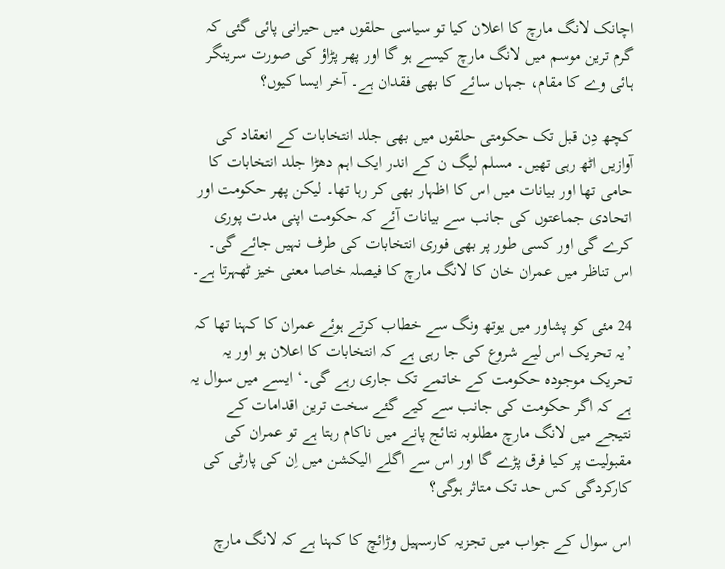اچانک لانگ مارچ کا اعلان کیا تو سیاسی حلقوں میں حیرانی پائی گئی کہ گرم ترین موسم میں لانگ مارچ کیسے ہو گا اور پھر پڑاؤ کی صورت سرینگر ہائی وے کا مقام، جہاں سائے کا بھی فقدان ہے۔ آخر ایسا کیوں؟

کچھ دِن قبل تک حکومتی حلقوں میں بھی جلد انتخابات کے انعقاد کی آوازیں اٹھ رہی تھیں۔ مسلم لیگ ن کے اندر ایک اہم دھڑا جلد انتخابات کا حامی تھا اور بیانات میں اس کا اظہار بھی کر رہا تھا۔ لیکن پھر حکومت اور اتحادی جماعتوں کی جانب سے بیانات آئے کہ حکومت اپنی مدت پوری کرے گی اور کسی طور پر بھی فوری انتخابات کی طرف نہیں جائے گی۔ اس تناظر میں عمران خان کا لانگ مارچ کا فیصلہ خاصا معنی خیز ٹھہرتا ہے۔

24 مئی کو پشاور میں یوتھ ونگ سے خطاب کرتے ہوئے عمران کا کہنا تھا کہ ’یہ تحریک اس لیے شروع کی جا رہی ہے کہ انتخابات کا اعلان ہو اور یہ تحریک موجودہ حکومت کے خاتمے تک جاری رہے گی۔‘ ایسے میں سوال یہ ہے کہ اگر حکومت کی جانب سے کیے گئے سخت ترین اقدامات کے نتیجے میں لانگ مارچ مطلوبہ نتائج پانے میں ناکام رہتا ہے تو عمران کی مقبولیت پر کیا فرق پڑے گا اور اس سے اگلے الیکشن میں اِن کی پارٹی کی کارکردگی کس حد تک متاثر ہوگی؟

اس سوال کے جواب میں تجزیہ کارسہیل وڑائچ کا کہنا ہے کہ لانگ مارچ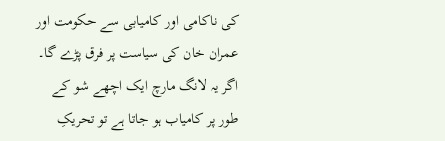کی ناکامی اور کامیابی سے حکومت اور عمران خان کی سیاست پر فرق پڑے گا۔ اگر یہ لانگ مارچ ایک اچھے شو کے طور پر کامیاب ہو جاتا ہے تو تحریکِ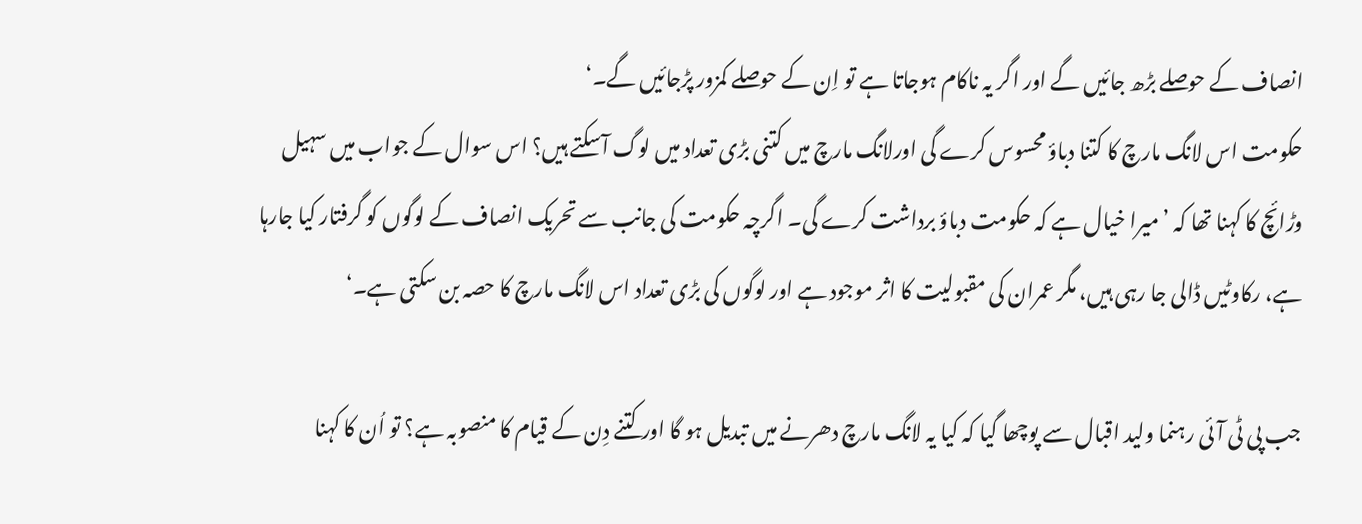انصاف کے حوصلے بڑھ جائیں گے اور اگر یہ ناکام ہوجاتا ہے تو اِن کے حوصلے کمزور پڑجائیں گے۔‘
حکومت اس لانگ مارچ کا کتنا دباؤ محسوس کرے گی اورلانگ مارچ میں کتنی بڑی تعداد میں لوگ آسکتے ہیں؟ اس سوال کے جواب میں سہیل وڑائچ کا کہنا تھا کہ ’میرا خیال ہے کہ حکومت دباؤ برداشت کرے گی۔ اگرچہ حکومت کی جانب سے تحریک انصاف کے لوگوں کو گرفتار کیا جارہا ہے، رکاوٹیں ڈالی جا رہی ہیں، مگر عمران کی مقبولیت کا اثر موجود ہے اور لوگوں کی بڑی تعداد اس لانگ مارچ کا حصہ بن سکتی ہے۔‘

جب پی ٹی آئی رہنما ولید اقبال سے پوچھا گیا کہ کیا یہ لانگ مارچ دھرنے میں تبدیل ہو گا اور کتنے دِن کے قیام کا منصوبہ ہے؟ تو اُن کا کہنا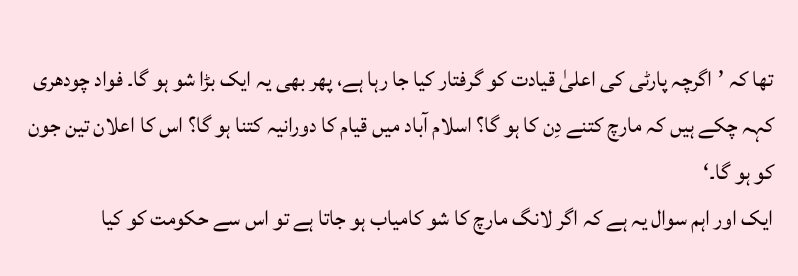تھا کہ ’اگرچہ پارٹی کی اعلیٰ قیادت کو گرفتار کیا جا رہا ہے، پھر بھی یہ ایک بڑا شو ہو گا۔ فواد چودھری کہہ چکے ہیں کہ مارچ کتنے دِن کا ہو گا؟ اسلام آباد میں قیام کا دورانیہ کتنا ہو گا؟ اس کا اعلان تین جون کو ہو گا۔‘
ایک اور اہم سوال یہ ہے کہ اگر لانگ مارچ کا شو کامیاب ہو جاتا ہے تو اس سے حکومت کو کیا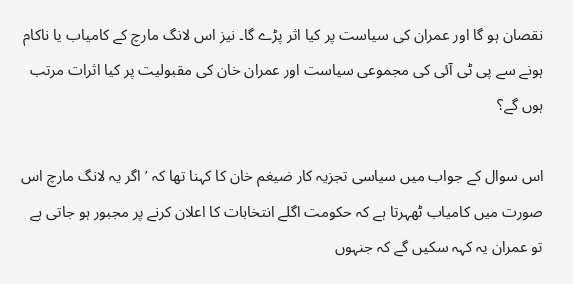نقصان ہو گا اور عمران کی سیاست پر کیا اثر پڑے گا۔ نیز اس لانگ مارچ کے کامیاب یا ناکام ہونے سے پی ٹی آئی کی مجموعی سیاست اور عمران خان کی مقبولیت پر کیا اثرات مرتب ہوں گے؟

اس سوال کے جواب میں سیاسی تجزیہ کار ضیغم خان کا کہنا تھا کہ ’اگر یہ لانگ مارچ اس صورت میں کامیاب ٹھہرتا ہے کہ حکومت اگلے انتخابات کا اعلان کرنے پر مجبور ہو جاتی ہے تو عمران یہ کہہ سکیں گے کہ جنہوں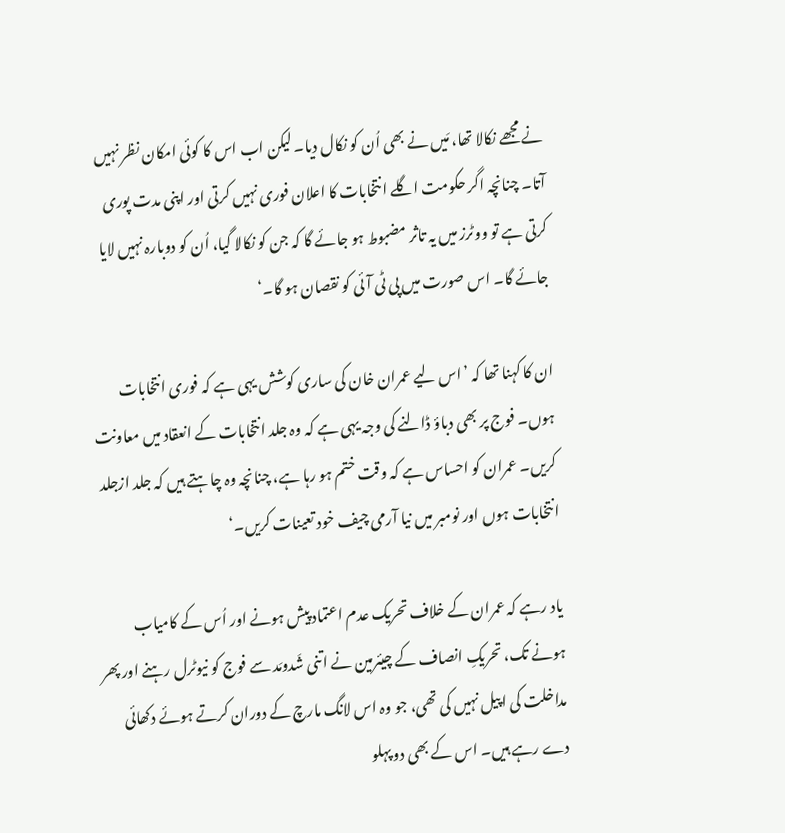نے مجھے نکالا تھا، مَیں نے بھی اُن کو نکال دیا۔ لیکن اب اس کا کوئی امکان نظر نہیں آتا۔ چنانچہ اگر حکومت اگلے انتخابات کا اعلان فوری نہیں کرتی اور اپنی مدت پوری کرتی ہے تو ووٹرز میں یہ تاثر مضبوط ہو جائے گا کہ جن کو نکالا گیا، اُن کو دوبارہ نہیں لایا جائے گا۔ اس صورت میں پی ٹی آئی کو نقصان ہو گا۔‘

ان کا کہنا تھا کہ ’اس لیے عمران خان کی ساری کوشش یہی ہے کہ فوری انتخابات ہوں۔ فوج پر بھی دباؤ ڈالنے کی وجہ یہی ہے کہ وہ جلد انتخابات کے انعقاد میں معاونت کریں۔ عمران کو احساس ہے کہ وقت ختم ہو رہا ہے، چنانچہ وہ چاہتے ہیں کہ جلد ازجلد انتخابات ہوں اور نومبر میں نیا آرمی چیف خود تعینات کریں۔‘

یاد رہے کہ عمران کے خلاف تحریک عدم اعتماد پیش ہونے اور اُس کے کامیاب ہونے تک، تحریکِ انصاف کے چیئرمین نے اتنی شَدومَد سے فوج کو نیوٹرل رہنے اور پھر مداخلت کی اپیل نہیں کی تھی، جو وہ اس لانگ مارچ کے دوران کرتے ہوئے دکھائی دے رہے ہیں۔ اس کے بھی دو پہلو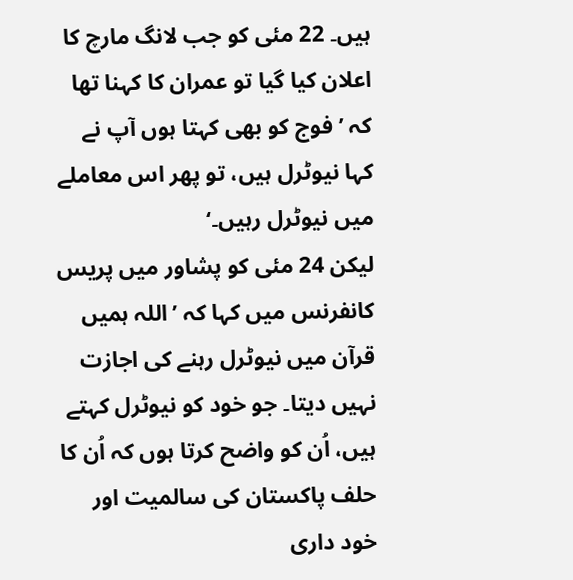ہیں۔ 22 مئی کو جب لانگ مارچ کا اعلان کیا گیا تو عمران کا کہنا تھا کہ ’فوج کو بھی کہتا ہوں آپ نے کہا نیوٹرل ہیں، تو پھر اس معاملے میں نیوٹرل رہیں۔‘
لیکن 24 مئی کو پشاور میں پریس کانفرنس میں کہا کہ ’اللہ ہمیں قرآن میں نیوٹرل رہنے کی اجازت نہیں دیتا۔ جو خود کو نیوٹرل کہتے ہیں، اُن کو واضح کرتا ہوں کہ اُن کا حلف پاکستان کی سالمیت اور خود داری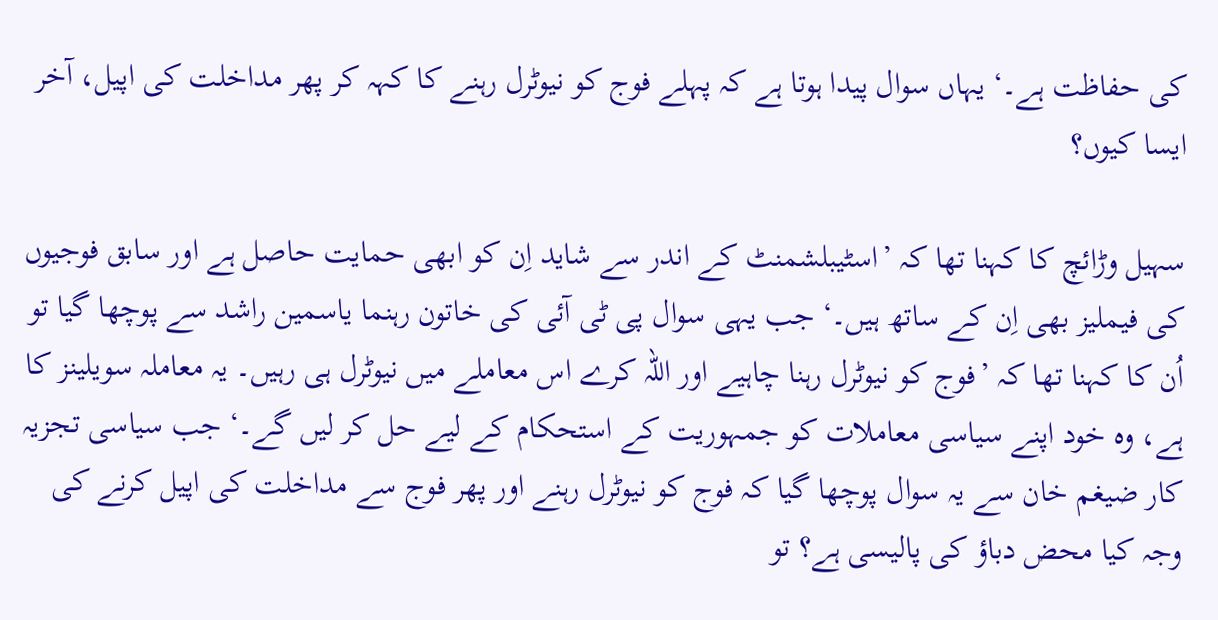کی حفاظت ہے۔‘ یہاں سوال پیدا ہوتا ہے کہ پہلے فوج کو نیوٹرل رہنے کا کہہ کر پھر مداخلت کی اپیل، آخر ایسا کیوں؟

سہیل وڑائچ کا کہنا تھا کہ ’اسٹیبلشمنٹ کے اندر سے شاید اِن کو ابھی حمایت حاصل ہے اور سابق فوجیوں کی فیملیز بھی اِن کے ساتھ ہیں۔‘ جب یہی سوال پی ٹی آئی کی خاتون رہنما یاسمین راشد سے پوچھا گیا تو اُن کا کہنا تھا کہ ’فوج کو نیوٹرل رہنا چاہیے اور اللہ کرے اس معاملے میں نیوٹرل ہی رہیں۔ یہ معاملہ سویلینز کا ہے، وہ خود اپنے سیاسی معاملات کو جمہوریت کے استحکام کے لیے حل کر لیں گے۔‘ جب سیاسی تجزیہ کار ضیغم خان سے یہ سوال پوچھا گیا کہ فوج کو نیوٹرل رہنے اور پھر فوج سے مداخلت کی اپیل کرنے کی وجہ کیا محض دباؤ کی پالیسی ہے؟ تو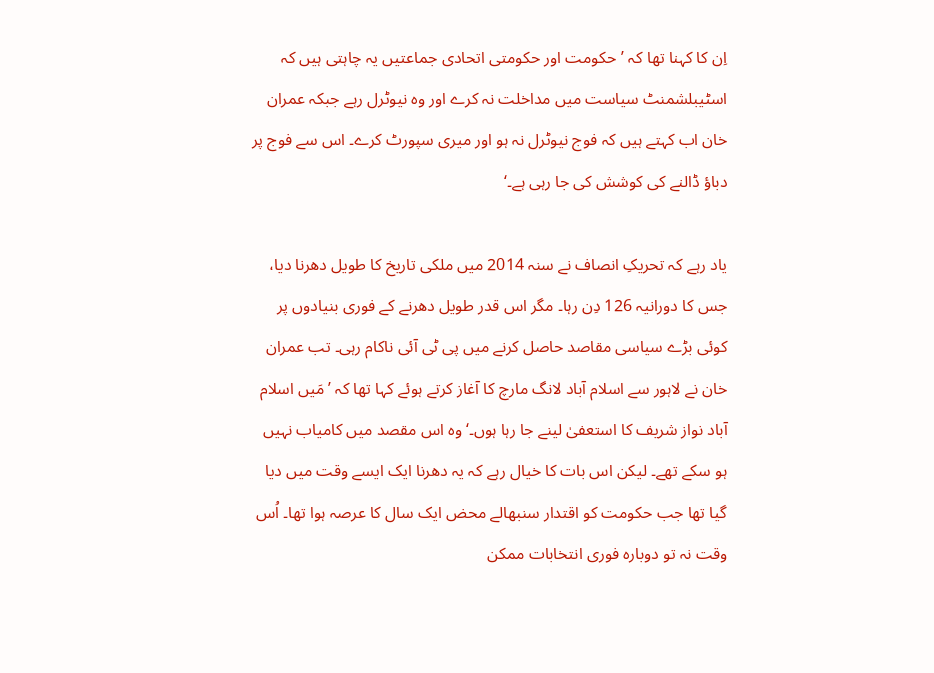اِن کا کہنا تھا کہ ’حکومت اور حکومتی اتحادی جماعتیں یہ چاہتی ہیں کہ اسٹیبلشمنٹ سیاست میں مداخلت نہ کرے اور وہ نیوٹرل رہے جبکہ عمران خان اب کہتے ہیں کہ فوج نیوٹرل نہ ہو اور میری سپورٹ کرے۔ اس سے فوج پر دباؤ ڈالنے کی کوشش کی جا رہی ہے۔‘

یاد رہے کہ تحریکِ انصاف نے سنہ 2014 میں ملکی تاریخ کا طویل دھرنا دیا، جس کا دورانیہ 126 دِن رہا۔ مگر اس قدر طویل دھرنے کے فوری بنیادوں پر کوئی بڑے سیاسی مقاصد حاصل کرنے میں پی ٹی آئی ناکام رہی۔ تب عمران خان نے لاہور سے اسلام آباد لانگ مارچ کا آغاز کرتے ہوئے کہا تھا کہ ’مَیں اسلام آباد نواز شریف کا استعفیٰ لینے جا رہا ہوں۔‘ وہ اس مقصد میں کامیاب نہیں ہو سکے تھے۔ لیکن اس بات کا خیال رہے کہ یہ دھرنا ایک ایسے وقت میں دیا گیا تھا جب حکومت کو اقتدار سنبھالے محض ایک سال کا عرصہ ہوا تھا۔ اُس وقت نہ تو دوبارہ فوری انتخابات ممکن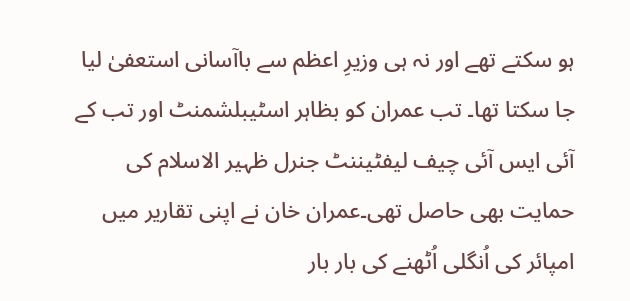ہو سکتے تھے اور نہ ہی وزیرِ اعظم سے باآسانی استعفیٰ لیا جا سکتا تھا۔ تب عمران کو بظاہر اسٹیبلشمنٹ اور تب کے آئی ایس آئی چیف لیفٹیننٹ جنرل ظہیر الاسلام کی حمایت بھی حاصل تھی۔عمران خان نے اپنی تقاریر میں امپائر کی اُنگلی اُٹھنے کی بار بار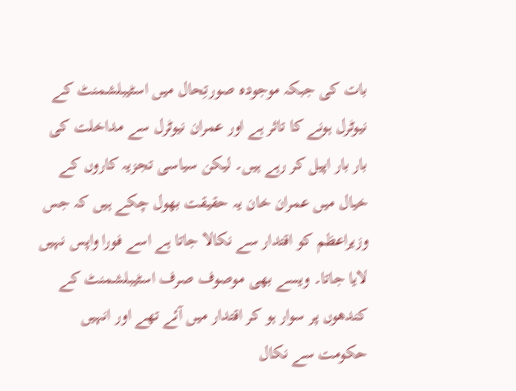بات کی جبکہ موجودہ صورتِحال میں اسٹیبلشمنٹ کے نیوٹرل ہونے کا تاثر ہے اور عمران نیوٹرل سے مداخلت کی بار بار اپیل کر رہے ہیں۔ لیکن سیاسی تجزیہ کاروں کے خیال میں عمران خان یہ حقیقت بھول چکے ہیں کہ جس وزیراعظم کو اقتدار سے نکالا جاتا ہے اسے فورا واپس نہیں لایا جاتا۔ ویسے بھی موصوف صرف اسٹیبلشمنٹ کے کندھوں پر سوار ہو کر اقتدار میں آئے تھے اور انہیں حکومت سے نکال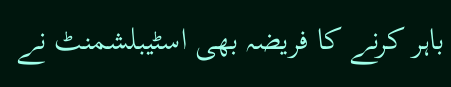باہر کرنے کا فریضہ بھی اسٹیبلشمنٹ نے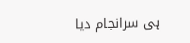ہی سرانجام دیا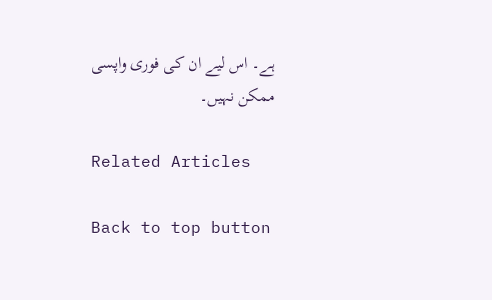ہے۔ اس لیے ان کی فوری واپسی ممکن نہیں۔

Related Articles

Back to top button